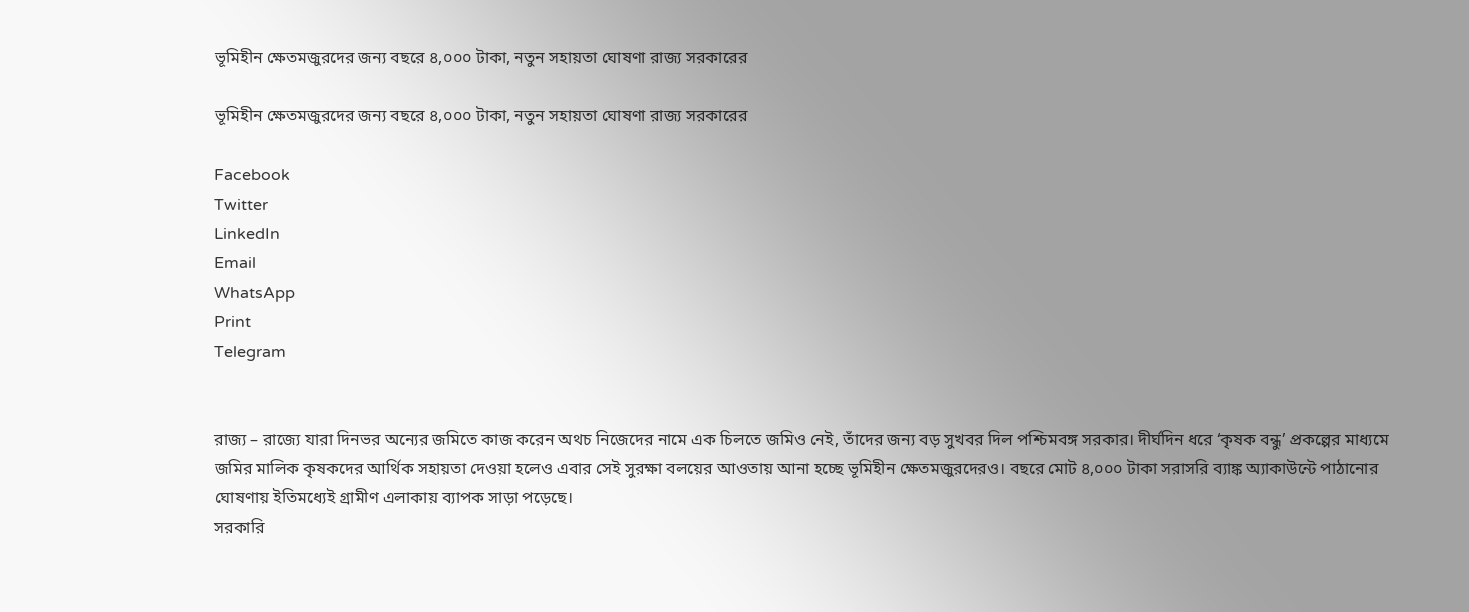ভূমিহীন ক্ষেতমজুরদের জন্য বছরে ৪,০০০ টাকা, নতুন সহায়তা ঘোষণা রাজ্য সরকারের

ভূমিহীন ক্ষেতমজুরদের জন্য বছরে ৪,০০০ টাকা, নতুন সহায়তা ঘোষণা রাজ্য সরকারের

Facebook
Twitter
LinkedIn
Email
WhatsApp
Print
Telegram


রাজ্য – রাজ্যে যারা দিনভর অন্যের জমিতে কাজ করেন অথচ নিজেদের নামে এক চিলতে জমিও নেই, তাঁদের জন্য বড় সুখবর দিল পশ্চিমবঙ্গ সরকার। দীর্ঘদিন ধরে ‘কৃষক বন্ধু’ প্রকল্পের মাধ্যমে জমির মালিক কৃষকদের আর্থিক সহায়তা দেওয়া হলেও এবার সেই সুরক্ষা বলয়ের আওতায় আনা হচ্ছে ভূমিহীন ক্ষেতমজুরদেরও। বছরে মোট ৪,০০০ টাকা সরাসরি ব্যাঙ্ক অ্যাকাউন্টে পাঠানোর ঘোষণায় ইতিমধ্যেই গ্রামীণ এলাকায় ব্যাপক সাড়া পড়েছে।
সরকারি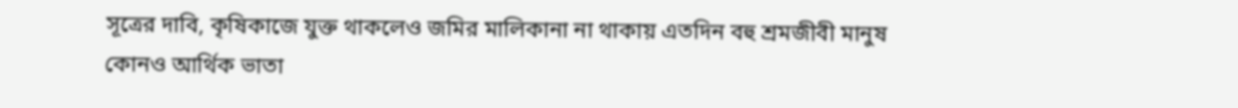সূত্রের দাবি, কৃষিকাজে যুক্ত থাকলেও জমির মালিকানা না থাকায় এতদিন বহু শ্রমজীবী মানুষ কোনও আর্থিক ভাতা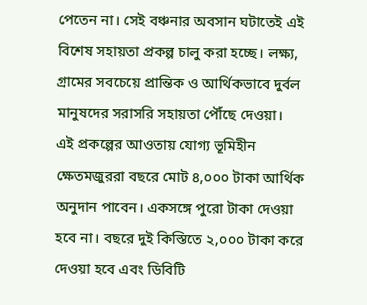পেতেন না। সেই বঞ্চনার অবসান ঘটাতেই এই বিশেষ সহায়তা প্রকল্প চালু করা হচ্ছে। লক্ষ্য, গ্রামের সবচেয়ে প্রান্তিক ও আর্থিকভাবে দুর্বল মানুষদের সরাসরি সহায়তা পৌঁছে দেওয়া।
এই প্রকল্পের আওতায় যোগ্য ভূমিহীন ক্ষেতমজুররা বছরে মোট ৪,০০০ টাকা আর্থিক অনুদান পাবেন। একসঙ্গে পুরো টাকা দেওয়া হবে না। বছরে দুই কিস্তিতে ২,০০০ টাকা করে দেওয়া হবে এবং ডিবিটি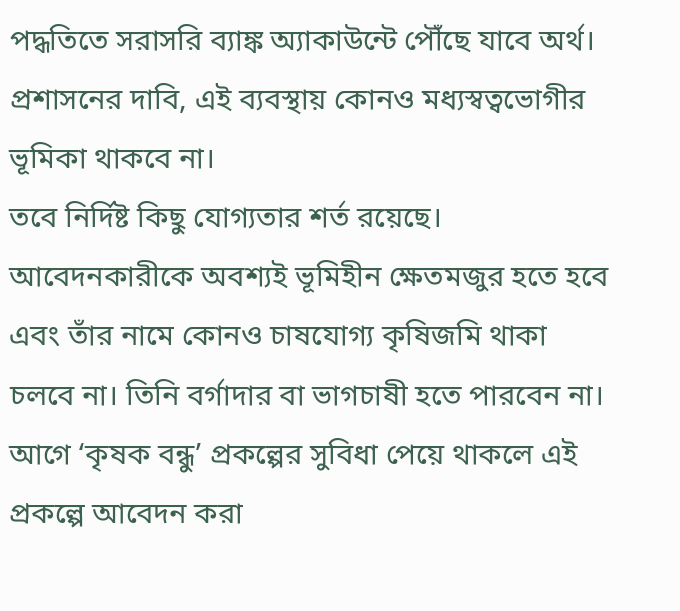পদ্ধতিতে সরাসরি ব্যাঙ্ক অ্যাকাউন্টে পৌঁছে যাবে অর্থ। প্রশাসনের দাবি, এই ব্যবস্থায় কোনও মধ্যস্বত্বভোগীর ভূমিকা থাকবে না।
তবে নির্দিষ্ট কিছু যোগ্যতার শর্ত রয়েছে। আবেদনকারীকে অবশ্যই ভূমিহীন ক্ষেতমজুর হতে হবে এবং তাঁর নামে কোনও চাষযোগ্য কৃষিজমি থাকা চলবে না। তিনি বর্গাদার বা ভাগচাষী হতে পারবেন না। আগে ‘কৃষক বন্ধু’ প্রকল্পের সুবিধা পেয়ে থাকলে এই প্রকল্পে আবেদন করা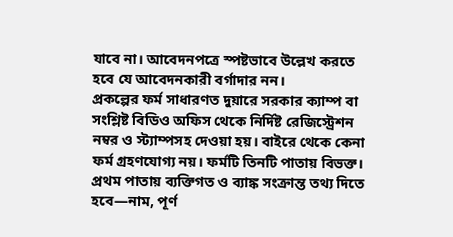যাবে না। আবেদনপত্রে স্পষ্টভাবে উল্লেখ করতে হবে যে আবেদনকারী বর্গাদার নন।
প্রকল্পের ফর্ম সাধারণত দুয়ারে সরকার ক্যাম্প বা সংশ্লিষ্ট বিডিও অফিস থেকে নির্দিষ্ট রেজিস্ট্রেশন নম্বর ও স্ট্যাম্পসহ দেওয়া হয়। বাইরে থেকে কেনা ফর্ম গ্রহণযোগ্য নয়। ফর্মটি তিনটি পাতায় বিভক্ত। প্রথম পাতায় ব্যক্তিগত ও ব্যাঙ্ক সংক্রান্ত তথ্য দিতে হবে—নাম, পূর্ণ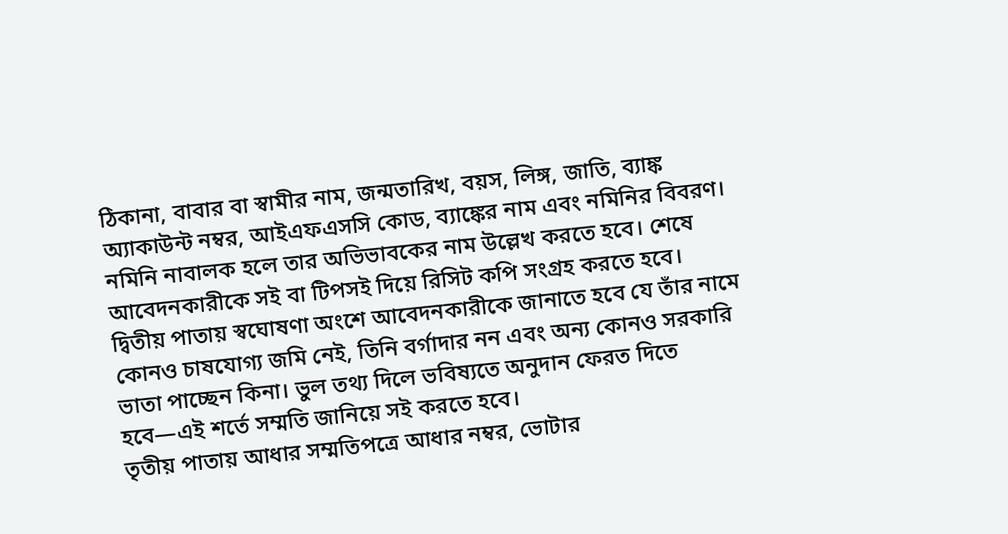ঠিকানা, বাবার বা স্বামীর নাম, জন্মতারিখ, বয়স, লিঙ্গ, জাতি, ব্যাঙ্ক অ্যাকাউন্ট নম্বর, আইএফএসসি কোড, ব্যাঙ্কের নাম এবং নমিনির বিবরণ। নমিনি নাবালক হলে তার অভিভাবকের নাম উল্লেখ করতে হবে। শেষে আবেদনকারীকে সই বা টিপসই দিয়ে রিসিট কপি সংগ্রহ করতে হবে।
দ্বিতীয় পাতায় স্বঘোষণা অংশে আবেদনকারীকে জানাতে হবে যে তাঁর নামে কোনও চাষযোগ্য জমি নেই, তিনি বর্গাদার নন এবং অন্য কোনও সরকারি ভাতা পাচ্ছেন কিনা। ভুল তথ্য দিলে ভবিষ্যতে অনুদান ফেরত দিতে হবে—এই শর্তে সম্মতি জানিয়ে সই করতে হবে।
তৃতীয় পাতায় আধার সম্মতিপত্রে আধার নম্বর, ভোটার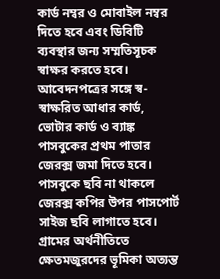কার্ড নম্বর ও মোবাইল নম্বর দিতে হবে এবং ডিবিটি ব্যবস্থার জন্য সম্মতিসূচক স্বাক্ষর করতে হবে। আবেদনপত্রের সঙ্গে স্ব-স্বাক্ষরিত আধার কার্ড, ভোটার কার্ড ও ব্যাঙ্ক পাসবুকের প্রথম পাতার জেরক্স জমা দিতে হবে। পাসবুকে ছবি না থাকলে জেরক্স কপির উপর পাসপোর্ট সাইজ ছবি লাগাতে হবে।
গ্রামের অর্থনীতিতে ক্ষেতমজুরদের ভূমিকা অত্যন্ত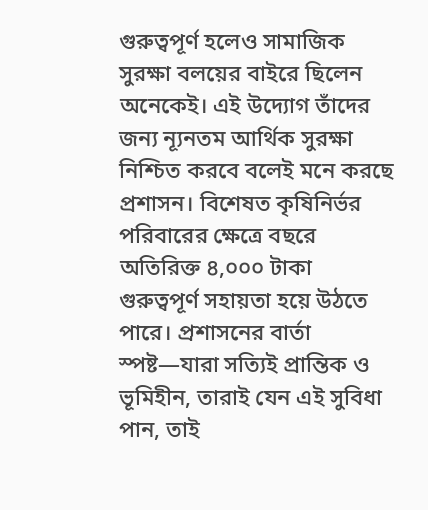গুরুত্বপূর্ণ হলেও সামাজিক সুরক্ষা বলয়ের বাইরে ছিলেন অনেকেই। এই উদ্যোগ তাঁদের জন্য ন্যূনতম আর্থিক সুরক্ষা নিশ্চিত করবে বলেই মনে করছে প্রশাসন। বিশেষত কৃষিনির্ভর পরিবারের ক্ষেত্রে বছরে অতিরিক্ত ৪,০০০ টাকা গুরুত্বপূর্ণ সহায়তা হয়ে উঠতে পারে। প্রশাসনের বার্তা স্পষ্ট—যারা সত্যিই প্রান্তিক ও ভূমিহীন, তারাই যেন এই সুবিধা পান, তাই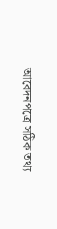আবেদনপত্রে সঠিক তথ্য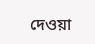দেওয়া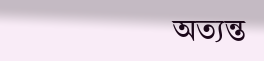অত্যন্ত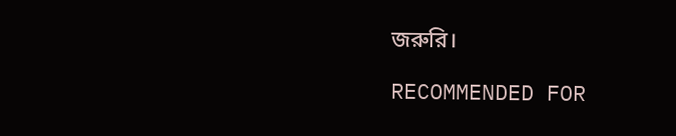জরুরি।

RECOMMENDED FOR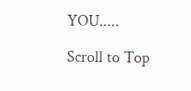YOU.....

Scroll to Top